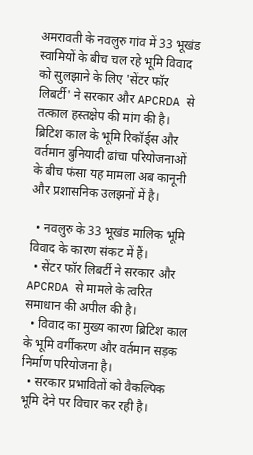अमरावती के नवलुरु गांव में 33 भूखंड स्वामियों के बीच चल रहे भूमि विवाद को सुलझाने के लिए 'सेंटर फॉर लिबर्टी' ने सरकार और APCRDA से तत्काल हस्तक्षेप की मांग की है। ब्रिटिश काल के भूमि रिकॉर्ड्स और वर्तमान बुनियादी ढांचा परियोजनाओं के बीच फंसा यह मामला अब कानूनी और प्रशासनिक उलझनों में है।

  • नवलुरु के 33 भूखंड मालिक भूमि विवाद के कारण संकट में हैं।
  • सेंटर फॉर लिबर्टी ने सरकार और APCRDA से मामले के त्वरित समाधान की अपील की है।
  • विवाद का मुख्य कारण ब्रिटिश काल के भूमि वर्गीकरण और वर्तमान सड़क निर्माण परियोजना है।
  • सरकार प्रभावितों को वैकल्पिक भूमि देने पर विचार कर रही है।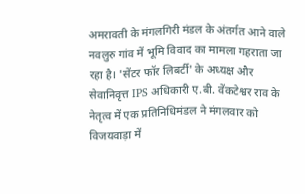अमरावती के मंगलगिरी मंडल के अंतर्गत आने वाले नवलुरु गांव में भूमि विवाद का मामला गहराता जा रहा है। 'सेंटर फॉर लिबर्टी' के अध्यक्ष और सेवानिवृत्त IPS अधिकारी ए.बी. वेंकटेश्वर राव के नेतृत्व में एक प्रतिनिधिमंडल ने मंगलवार को विजयवाड़ा में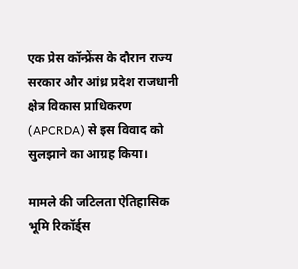एक प्रेस कॉन्फ्रेंस के दौरान राज्य सरकार और आंध्र प्रदेश राजधानी क्षेत्र विकास प्राधिकरण (APCRDA) से इस विवाद को सुलझाने का आग्रह किया।

मामले की जटिलता ऐतिहासिक भूमि रिकॉर्ड्स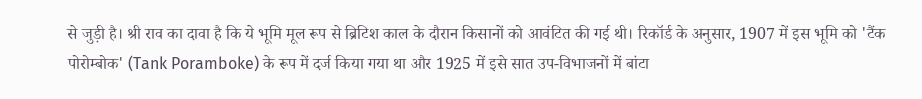से जुड़ी है। श्री राव का दावा है कि ये भूमि मूल रूप से ब्रिटिश काल के दौरान किसानों को आवंटित की गई थी। रिकॉर्ड के अनुसार, 1907 में इस भूमि को 'टैंक पोरोम्बोक' (Tank Poramboke) के रूप में दर्ज किया गया था और 1925 में इसे सात उप-विभाजनों में बांटा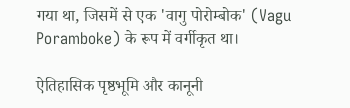गया था, जिसमें से एक 'वागु पोरोम्बोक' (Vagu Poramboke) के रूप में वर्गीकृत था।

ऐतिहासिक पृष्ठभूमि और कानूनी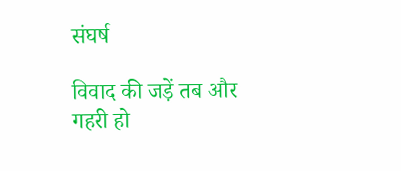संघर्ष

विवाद की जड़ें तब और गहरी हो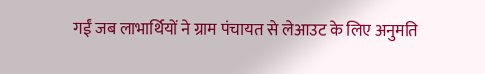गईं जब लाभार्थियों ने ग्राम पंचायत से लेआउट के लिए अनुमति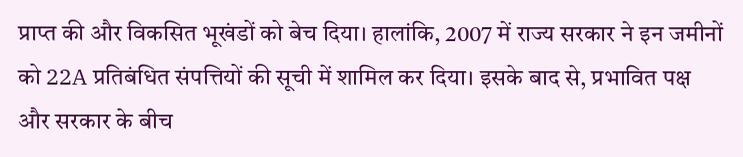प्राप्त की और विकसित भूखंडों को बेच दिया। हालांकि, 2007 में राज्य सरकार ने इन जमीनों को 22A प्रतिबंधित संपत्तियों की सूची में शामिल कर दिया। इसके बाद से, प्रभावित पक्ष और सरकार के बीच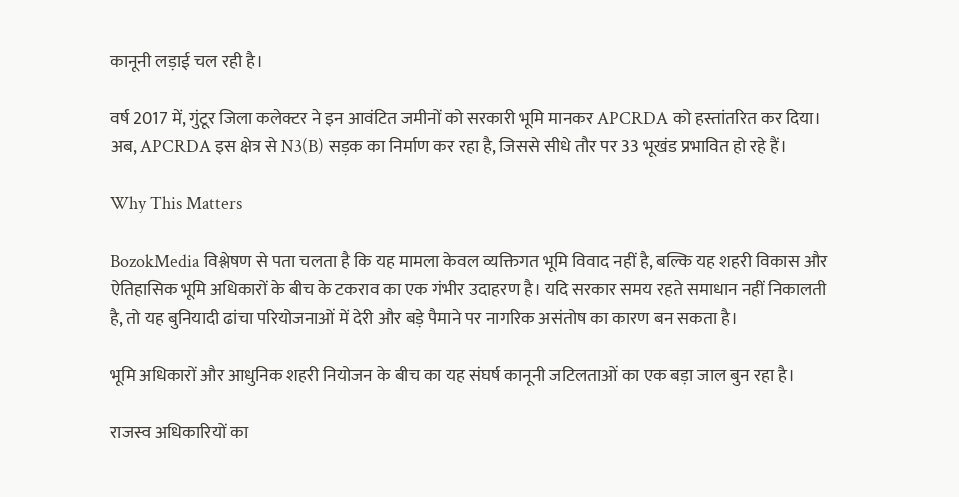कानूनी लड़ाई चल रही है।

वर्ष 2017 में, गुंटूर जिला कलेक्टर ने इन आवंटित जमीनों को सरकारी भूमि मानकर APCRDA को हस्तांतरित कर दिया। अब, APCRDA इस क्षेत्र से N3(B) सड़क का निर्माण कर रहा है, जिससे सीधे तौर पर 33 भूखंड प्रभावित हो रहे हैं।

Why This Matters

BozokMedia विश्लेषण से पता चलता है कि यह मामला केवल व्यक्तिगत भूमि विवाद नहीं है, बल्कि यह शहरी विकास और ऐतिहासिक भूमि अधिकारों के बीच के टकराव का एक गंभीर उदाहरण है। यदि सरकार समय रहते समाधान नहीं निकालती है, तो यह बुनियादी ढांचा परियोजनाओं में देरी और बड़े पैमाने पर नागरिक असंतोष का कारण बन सकता है।

भूमि अधिकारों और आधुनिक शहरी नियोजन के बीच का यह संघर्ष कानूनी जटिलताओं का एक बड़ा जाल बुन रहा है।

राजस्व अधिकारियों का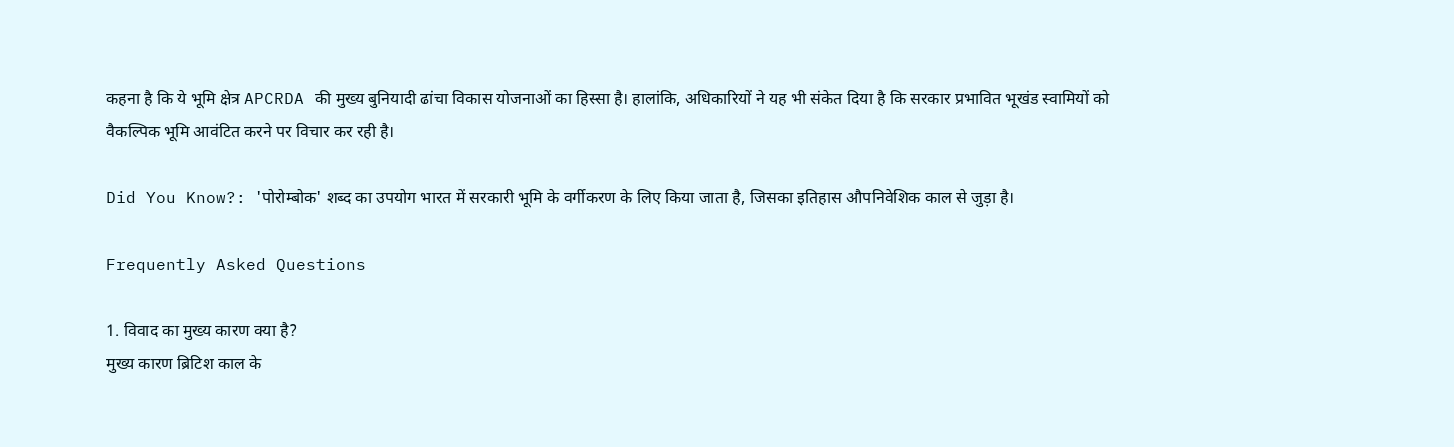कहना है कि ये भूमि क्षेत्र APCRDA की मुख्य बुनियादी ढांचा विकास योजनाओं का हिस्सा है। हालांकि, अधिकारियों ने यह भी संकेत दिया है कि सरकार प्रभावित भूखंड स्वामियों को वैकल्पिक भूमि आवंटित करने पर विचार कर रही है।

Did You Know?: 'पोरोम्बोक' शब्द का उपयोग भारत में सरकारी भूमि के वर्गीकरण के लिए किया जाता है, जिसका इतिहास औपनिवेशिक काल से जुड़ा है।

Frequently Asked Questions

1. विवाद का मुख्य कारण क्या है?
मुख्य कारण ब्रिटिश काल के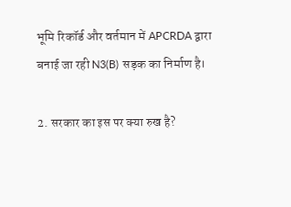भूमि रिकॉर्ड और वर्तमान में APCRDA द्वारा बनाई जा रही N3(B) सड़क का निर्माण है।

2. सरकार का इस पर क्या रुख है?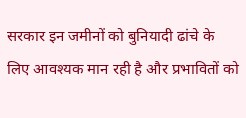सरकार इन जमीनों को बुनियादी ढांचे के लिए आवश्यक मान रही है और प्रभावितों को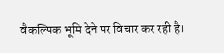वैकल्पिक भूमि देने पर विचार कर रही है।